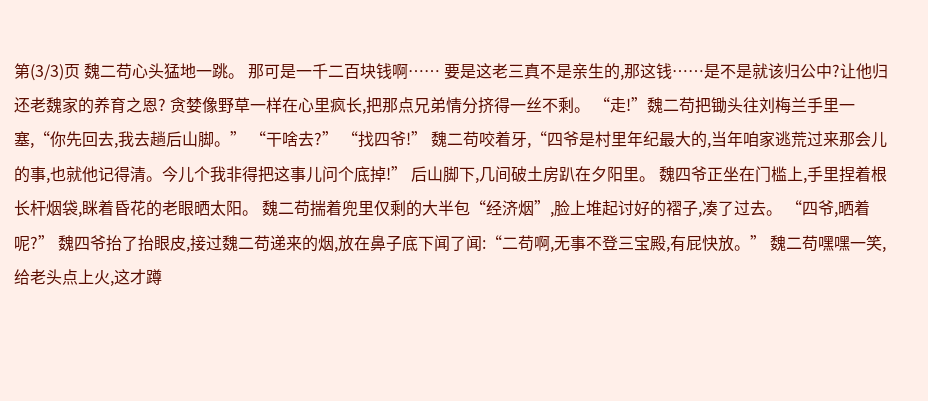第(3/3)页 魏二苟心头猛地一跳。 那可是一千二百块钱啊…… 要是这老三真不是亲生的,那这钱……是不是就该归公中?让他归还老魏家的养育之恩? 贪婪像野草一样在心里疯长,把那点兄弟情分挤得一丝不剩。 “走!”魏二苟把锄头往刘梅兰手里一塞,“你先回去,我去趟后山脚。” “干啥去?” “找四爷!” 魏二苟咬着牙,“四爷是村里年纪最大的,当年咱家逃荒过来那会儿的事,也就他记得清。今儿个我非得把这事儿问个底掉!” 后山脚下,几间破土房趴在夕阳里。 魏四爷正坐在门槛上,手里捏着根长杆烟袋,眯着昏花的老眼晒太阳。 魏二苟揣着兜里仅剩的大半包“经济烟”,脸上堆起讨好的褶子,凑了过去。 “四爷,晒着呢?” 魏四爷抬了抬眼皮,接过魏二苟递来的烟,放在鼻子底下闻了闻:“二苟啊,无事不登三宝殿,有屁快放。” 魏二苟嘿嘿一笑,给老头点上火,这才蹲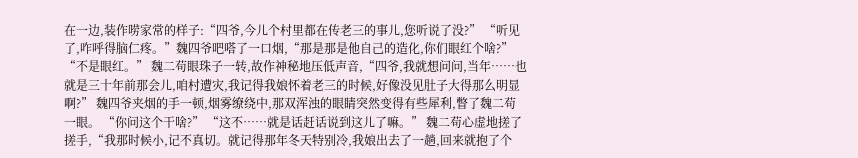在一边,装作唠家常的样子:“四爷,今儿个村里都在传老三的事儿,您听说了没?” “听见了,咋呼得脑仁疼。”魏四爷吧嗒了一口烟,“那是那是他自己的造化,你们眼红个啥?” “不是眼红。” 魏二苟眼珠子一转,故作神秘地压低声音,“四爷,我就想问问,当年……也就是三十年前那会儿,咱村遭灾,我记得我娘怀着老三的时候,好像没见肚子大得那么明显啊?” 魏四爷夹烟的手一顿,烟雾缭绕中,那双浑浊的眼睛突然变得有些犀利,瞥了魏二苟一眼。 “你问这个干啥?” “这不……就是话赶话说到这儿了嘛。” 魏二苟心虚地搓了搓手,“我那时候小,记不真切。就记得那年冬天特别冷,我娘出去了一趟,回来就抱了个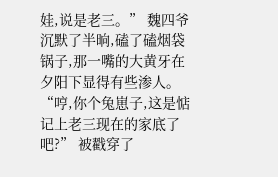娃,说是老三。” 魏四爷沉默了半晌,磕了磕烟袋锅子,那一嘴的大黄牙在夕阳下显得有些渗人。 “哼,你个兔崽子,这是惦记上老三现在的家底了吧?” 被戳穿了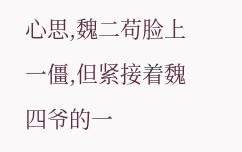心思,魏二苟脸上一僵,但紧接着魏四爷的一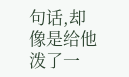句话,却像是给他泼了一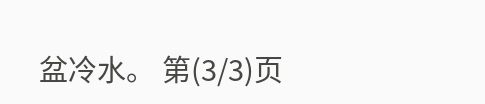盆冷水。 第(3/3)页